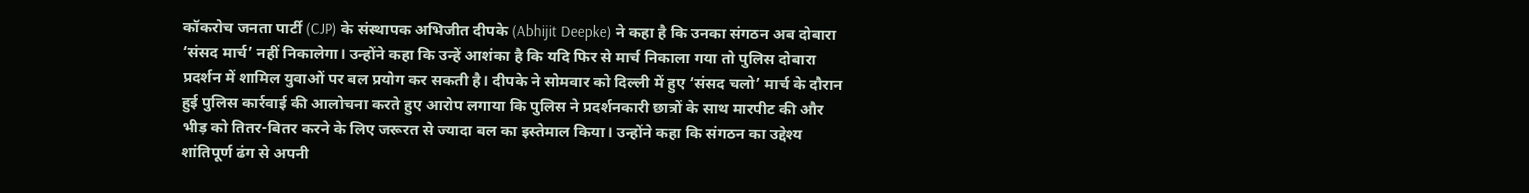कॉकरोच जनता पार्टी (CJP) के संस्थापक अभिजीत दीपके (Abhijit Deepke) ने कहा है कि उनका संगठन अब दोबारा ‘संसद मार्च’ नहीं निकालेगा। उन्होंने कहा कि उन्हें आशंका है कि यदि फिर से मार्च निकाला गया तो पुलिस दोबारा प्रदर्शन में शामिल युवाओं पर बल प्रयोग कर सकती है। दीपके ने सोमवार को दिल्ली में हुए ‘संसद चलो’ मार्च के दौरान हुई पुलिस कार्रवाई की आलोचना करते हुए आरोप लगाया कि पुलिस ने प्रदर्शनकारी छात्रों के साथ मारपीट की और भीड़ को तितर-बितर करने के लिए जरूरत से ज्यादा बल का इस्तेमाल किया। उन्होंने कहा कि संगठन का उद्देश्य शांतिपूर्ण ढंग से अपनी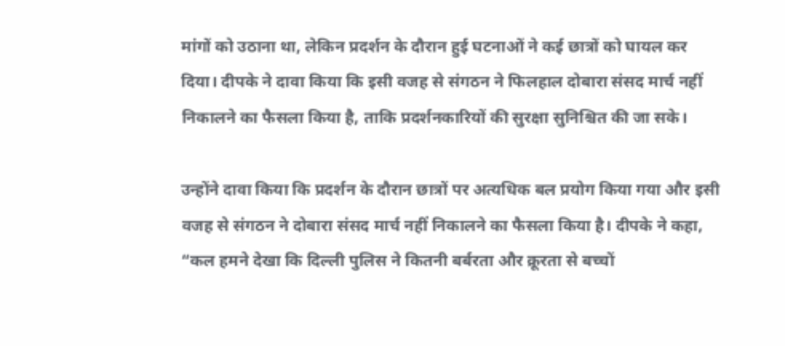मांगों को उठाना था, लेकिन प्रदर्शन के दौरान हुई घटनाओं ने कई छात्रों को घायल कर दिया। दीपके ने दावा किया कि इसी वजह से संगठन ने फिलहाल दोबारा संसद मार्च नहीं निकालने का फैसला किया है, ताकि प्रदर्शनकारियों की सुरक्षा सुनिश्चित की जा सके।

उन्होंने दावा किया कि प्रदर्शन के दौरान छात्रों पर अत्यधिक बल प्रयोग किया गया और इसी वजह से संगठन ने दोबारा संसद मार्च नहीं निकालने का फैसला किया है। दीपके ने कहा, “कल हमने देखा कि दिल्ली पुलिस ने कितनी बर्बरता और क्रूरता से बच्चों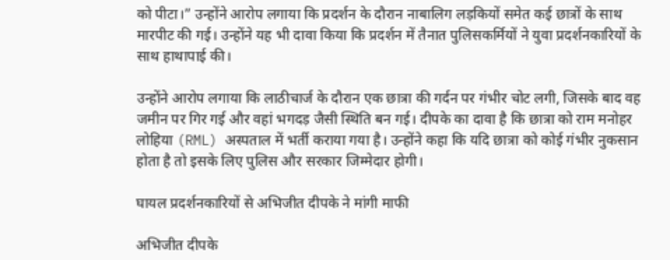को पीटा।” उन्होंने आरोप लगाया कि प्रदर्शन के दौरान नाबालिग लड़कियों समेत कई छात्रों के साथ मारपीट की गई। उन्होंने यह भी दावा किया कि प्रदर्शन में तैनात पुलिसकर्मियों ने युवा प्रदर्शनकारियों के साथ हाथापाई की।

उन्होंने आरोप लगाया कि लाठीचार्ज के दौरान एक छात्रा की गर्दन पर गंभीर चोट लगी, जिसके बाद वह जमीन पर गिर गई और वहां भगदड़ जैसी स्थिति बन गई। दीपके का दावा है कि छात्रा को राम मनोहर लोहिया (RML) अस्पताल में भर्ती कराया गया है। उन्होंने कहा कि यदि छात्रा को कोई गंभीर नुकसान होता है तो इसके लिए पुलिस और सरकार जिम्मेदार होगी।

घायल प्रदर्शनकारियों से अभिजीत दीपके ने मांगी माफी

अभिजीत दीपके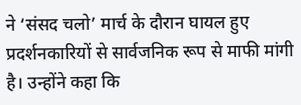ने ‘संसद चलो’ मार्च के दौरान घायल हुए प्रदर्शनकारियों से सार्वजनिक रूप से माफी मांगी है। उन्होंने कहा कि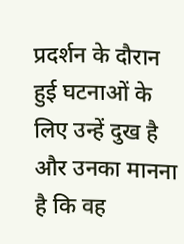प्रदर्शन के दौरान हुई घटनाओं के लिए उन्हें दुख है और उनका मानना है कि वह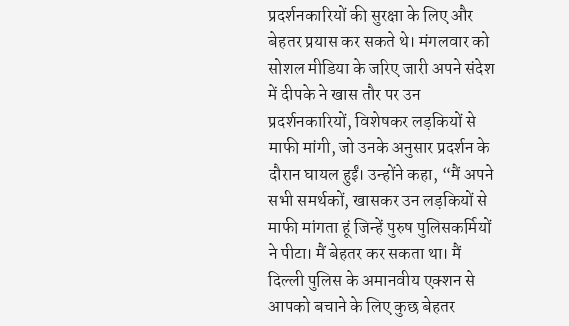प्रदर्शनकारियों की सुरक्षा के लिए और बेहतर प्रयास कर सकते थे। मंगलवार को सोशल मीडिया के जरिए जारी अपने संदेश में दीपके ने खास तौर पर उन प्रदर्शनकारियों, विशेषकर लड़कियों से माफी मांगी, जो उनके अनुसार प्रदर्शन के दौरान घायल हुईं। उन्होंने कहा, “मैं अपने सभी समर्थकों, खासकर उन लड़कियों से माफी मांगता हूं जिन्हें पुरुष पुलिसकर्मियों ने पीटा। मैं बेहतर कर सकता था। मैं दिल्ली पुलिस के अमानवीय एक्शन से आपको बचाने के लिए कुछ बेहतर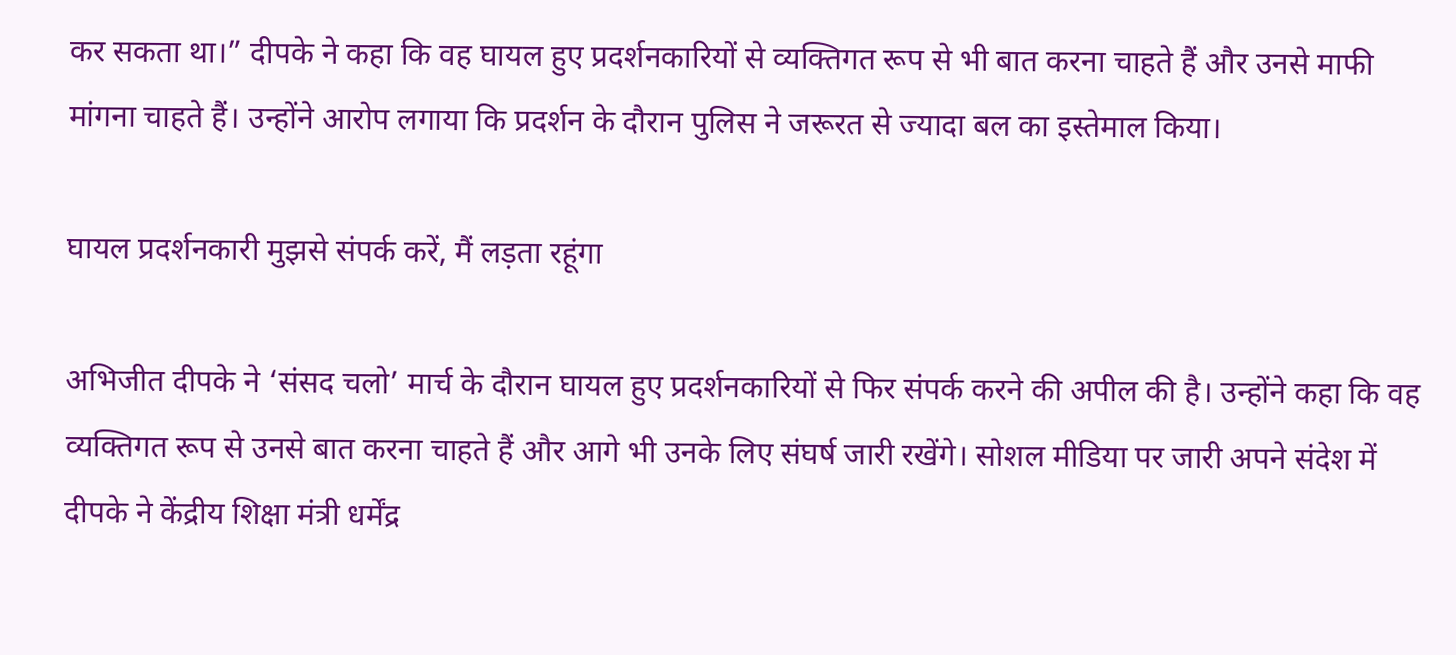कर सकता था।” दीपके ने कहा कि वह घायल हुए प्रदर्शनकारियों से व्यक्तिगत रूप से भी बात करना चाहते हैं और उनसे माफी मांगना चाहते हैं। उन्होंने आरोप लगाया कि प्रदर्शन के दौरान पुलिस ने जरूरत से ज्यादा बल का इस्तेमाल किया।

घायल प्रदर्शनकारी मुझसे संपर्क करें, मैं लड़ता रहूंगा

अभिजीत दीपके ने ‘संसद चलो’ मार्च के दौरान घायल हुए प्रदर्शनकारियों से फिर संपर्क करने की अपील की है। उन्होंने कहा कि वह व्यक्तिगत रूप से उनसे बात करना चाहते हैं और आगे भी उनके लिए संघर्ष जारी रखेंगे। सोशल मीडिया पर जारी अपने संदेश में दीपके ने केंद्रीय शिक्षा मंत्री धर्मेंद्र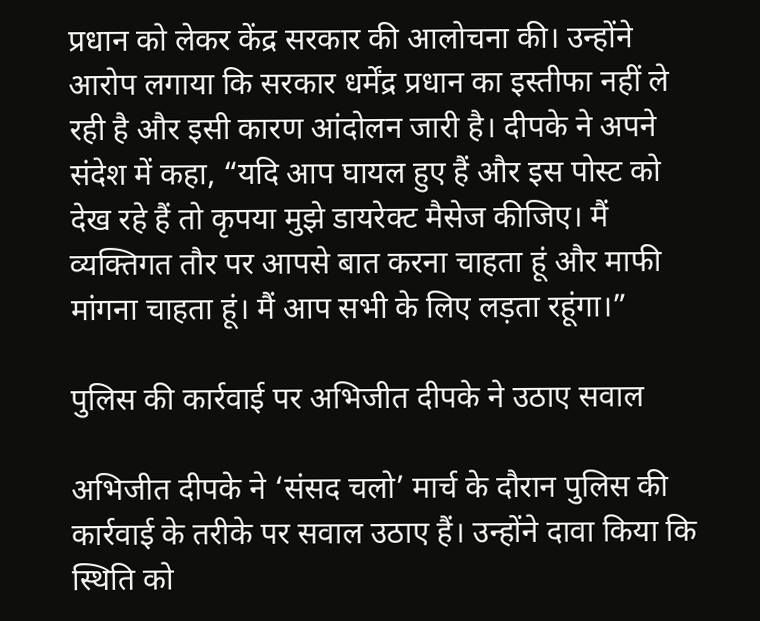प्रधान को लेकर केंद्र सरकार की आलोचना की। उन्होंने आरोप लगाया कि सरकार धर्मेंद्र प्रधान का इस्तीफा नहीं ले रही है और इसी कारण आंदोलन जारी है। दीपके ने अपने संदेश में कहा, “यदि आप घायल हुए हैं और इस पोस्ट को देख रहे हैं तो कृपया मुझे डायरेक्ट मैसेज कीजिए। मैं व्यक्तिगत तौर पर आपसे बात करना चाहता हूं और माफी मांगना चाहता हूं। मैं आप सभी के लिए लड़ता रहूंगा।”

पुलिस की कार्रवाई पर अभिजीत दीपके ने उठाए सवाल

अभिजीत दीपके ने ‘संसद चलो’ मार्च के दौरान पुलिस की कार्रवाई के तरीके पर सवाल उठाए हैं। उन्होंने दावा किया कि स्थिति को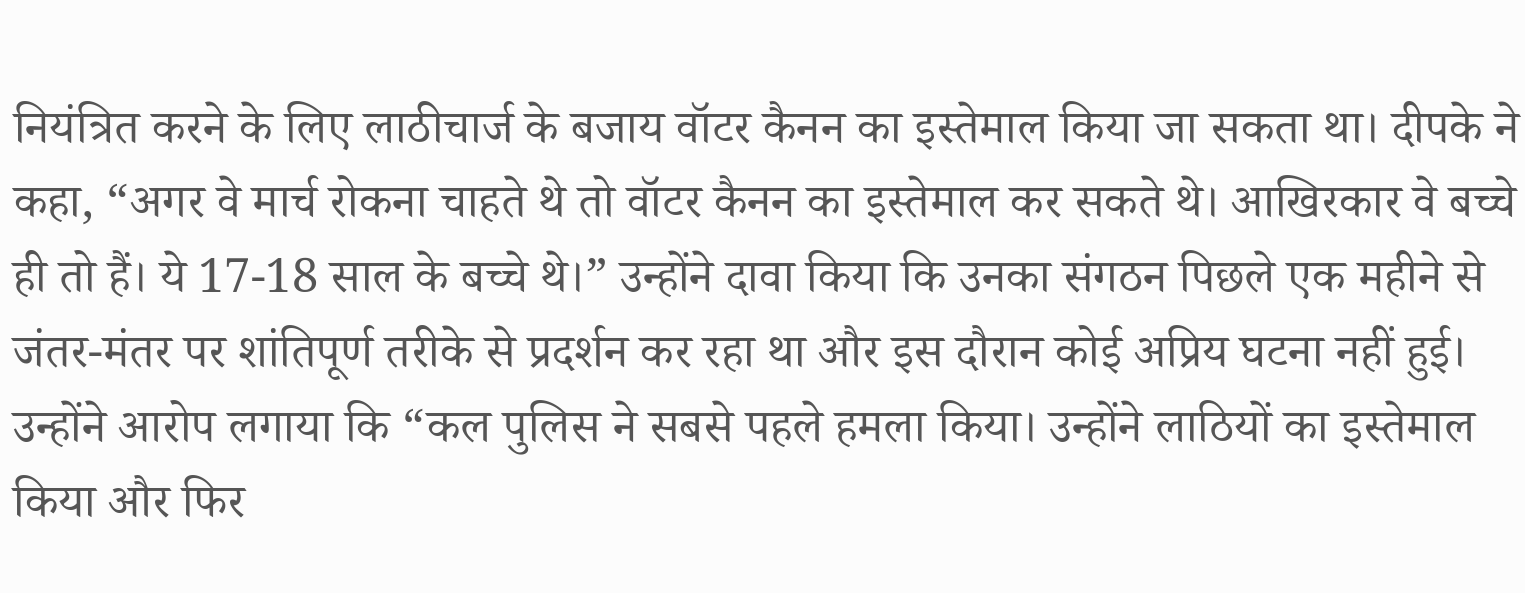नियंत्रित करने के लिए लाठीचार्ज के बजाय वॉटर कैनन का इस्तेमाल किया जा सकता था। दीपके ने कहा, “अगर वे मार्च रोकना चाहते थे तो वॉटर कैनन का इस्तेमाल कर सकते थे। आखिरकार वे बच्चे ही तो हैं। ये 17-18 साल के बच्चे थे।” उन्होंने दावा किया कि उनका संगठन पिछले एक महीने से जंतर-मंतर पर शांतिपूर्ण तरीके से प्रदर्शन कर रहा था और इस दौरान कोई अप्रिय घटना नहीं हुई। उन्होंने आरोप लगाया कि “कल पुलिस ने सबसे पहले हमला किया। उन्होंने लाठियों का इस्तेमाल किया और फिर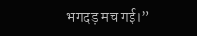भगदड़ मच गई।”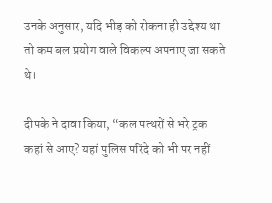उनके अनुसार, यदि भीड़ को रोकना ही उद्देश्य था तो कम बल प्रयोग वाले विकल्प अपनाए जा सकते थे।

दीपके ने दावा किया, “कल पत्थरों से भरे ट्रक कहां से आए? यहां पुलिस परिंदे को भी पर नहीं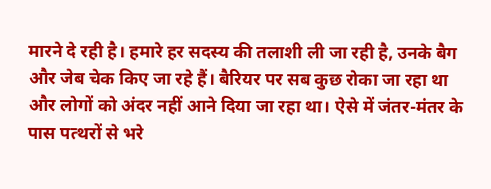मारने दे रही है। हमारे हर सदस्य की तलाशी ली जा रही है, उनके बैग और जेब चेक किए जा रहे हैं। बैरियर पर सब कुछ रोका जा रहा था और लोगों को अंदर नहीं आने दिया जा रहा था। ऐसे में जंतर-मंतर के पास पत्थरों से भरे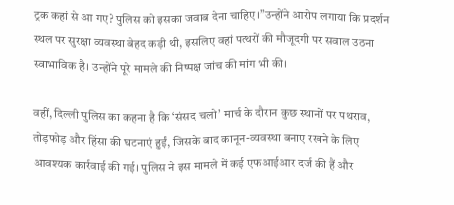ट्रक कहां से आ गए? पुलिस को इसका जवाब देना चाहिए।”उन्होंने आरोप लगाया कि प्रदर्शन स्थल पर सुरक्षा व्यवस्था बेहद कड़ी थी, इसलिए वहां पत्थरों की मौजूदगी पर सवाल उठना स्वाभाविक है। उन्होंने पूरे मामले की निष्पक्ष जांच की मांग भी की।

वहीं, दिल्ली पुलिस का कहना है कि ‘संसद चलो’ मार्च के दौरान कुछ स्थानों पर पथराव, तोड़फोड़ और हिंसा की घटनाएं हुईं, जिसके बाद कानून-व्यवस्था बनाए रखने के लिए आवश्यक कार्रवाई की गई। पुलिस ने इस मामले में कई एफआईआर दर्ज की हैं और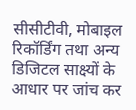सीसीटीवी, मोबाइल रिकॉर्डिंग तथा अन्य डिजिटल साक्ष्यों के आधार पर जांच कर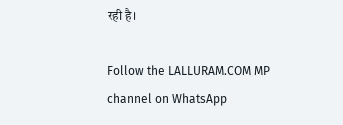रही है।

Follow the LALLURAM.COM MP channel on WhatsApp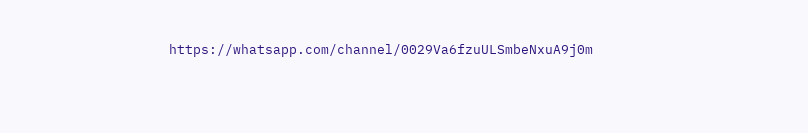https://whatsapp.com/channel/0029Va6fzuULSmbeNxuA9j0m